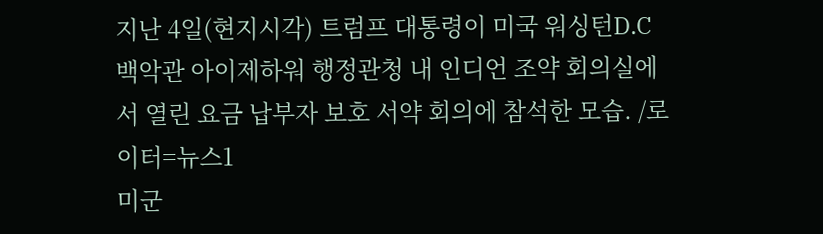지난 4일(현지시각) 트럼프 대통령이 미국 워싱턴D.C 백악관 아이제하워 행정관청 내 인디언 조약 회의실에서 열린 요금 납부자 보호 서약 회의에 참석한 모습. /로이터=뉴스1
미군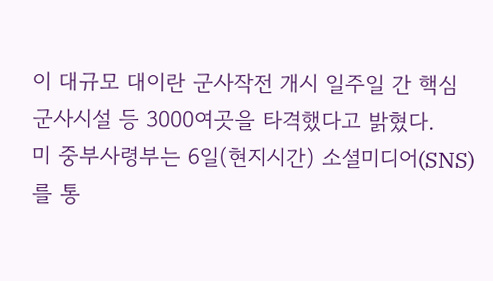이 대규모 대이란 군사작전 개시 일주일 간 핵심 군사시설 등 3000여곳을 타격했다고 밝혔다.
미 중부사령부는 6일(현지시간) 소셜미디어(SNS)를 통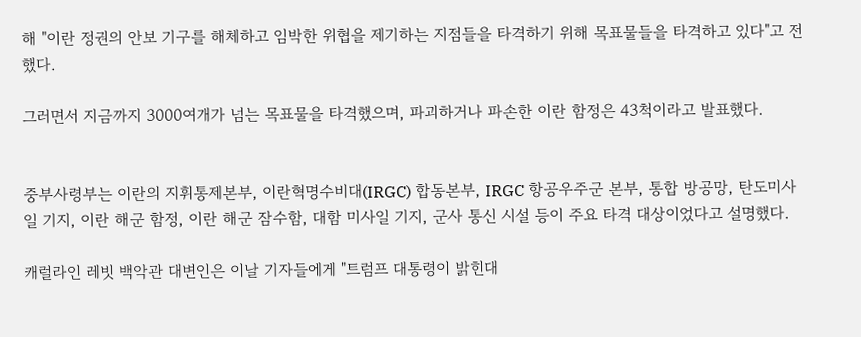해 "이란 정권의 안보 기구를 해체하고 임박한 위협을 제기하는 지점들을 타격하기 위해 목표물들을 타격하고 있다"고 전했다.

그러면서 지금까지 3000여개가 넘는 목표물을 타격했으며, 파괴하거나 파손한 이란 함정은 43척이라고 발표했다.


중부사령부는 이란의 지휘통제본부, 이란혁명수비대(IRGC) 합동본부, IRGC 항공우주군 본부, 통합 방공망, 탄도미사일 기지, 이란 해군 함정, 이란 해군 잠수함, 대함 미사일 기지, 군사 통신 시설 등이 주요 타격 대상이었다고 설명했다.

캐럴라인 레빗 백악관 대변인은 이날 기자들에게 "트럼프 대통령이 밝힌대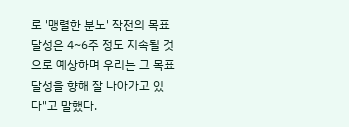로 '맹렬한 분노' 작전의 목표달성은 4~6주 정도 지속될 것으로 예상하며 우리는 그 목표달성을 향해 잘 나아가고 있다"고 말했다.